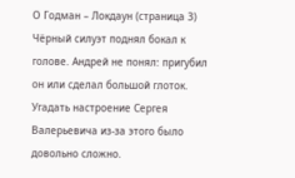О Годман – Локдаун (страница 3)
Чёрный силуэт поднял бокал к голове. Андрей не понял: пригубил он или сделал большой глоток. Угадать настроение Сергея Валерьевича из-за этого было довольно сложно.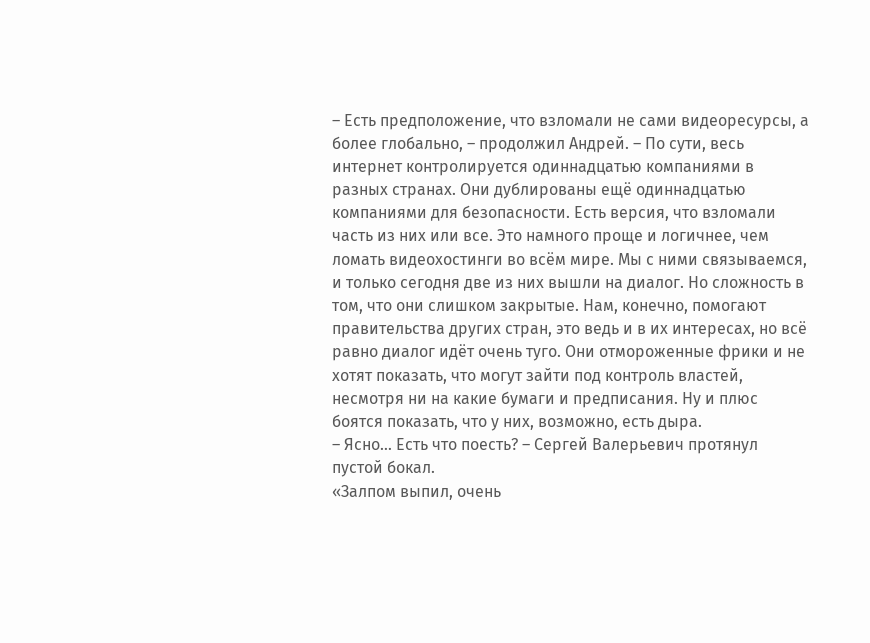– Есть предположение, что взломали не сами видеоресурсы, а более глобально, – продолжил Андрей. – По сути, весь интернет контролируется одиннадцатью компаниями в разных странах. Они дублированы ещё одиннадцатью компаниями для безопасности. Есть версия, что взломали часть из них или все. Это намного проще и логичнее, чем ломать видеохостинги во всём мире. Мы с ними связываемся, и только сегодня две из них вышли на диалог. Но сложность в том, что они слишком закрытые. Нам, конечно, помогают правительства других стран, это ведь и в их интересах, но всё равно диалог идёт очень туго. Они отмороженные фрики и не хотят показать, что могут зайти под контроль властей, несмотря ни на какие бумаги и предписания. Ну и плюс боятся показать, что у них, возможно, есть дыра.
– Ясно… Есть что поесть? – Сергей Валерьевич протянул пустой бокал.
«Залпом выпил, очень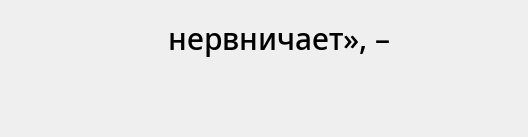нервничает», –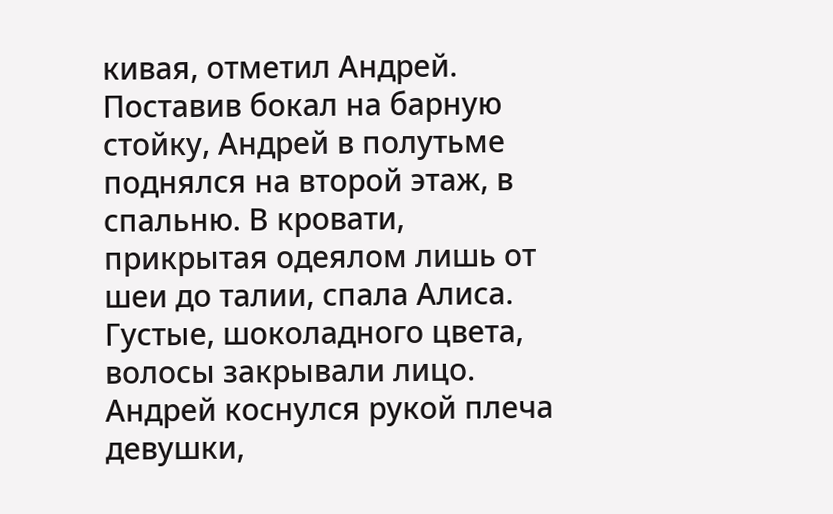кивая, отметил Андрей.
Поставив бокал на барную стойку, Андрей в полутьме поднялся на второй этаж, в спальню. В кровати, прикрытая одеялом лишь от шеи до талии, спала Алиса. Густые, шоколадного цвета, волосы закрывали лицо. Андрей коснулся рукой плеча девушки,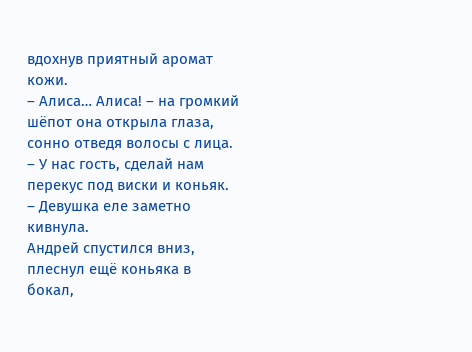вдохнув приятный аромат кожи.
– Алиса… Алиса! – на громкий шёпот она открыла глаза, сонно отведя волосы с лица. – У нас гость, сделай нам перекус под виски и коньяк. – Девушка еле заметно кивнула.
Андрей спустился вниз, плеснул ещё коньяка в бокал,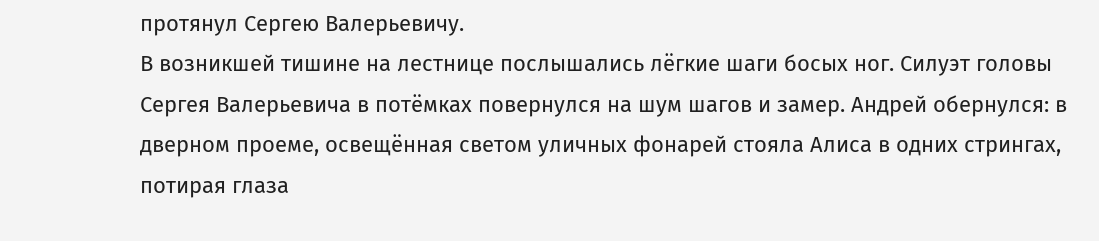протянул Сергею Валерьевичу.
В возникшей тишине на лестнице послышались лёгкие шаги босых ног. Силуэт головы Сергея Валерьевича в потёмках повернулся на шум шагов и замер. Андрей обернулся: в дверном проеме, освещённая светом уличных фонарей стояла Алиса в одних стрингах, потирая глаза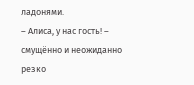ладонями.
– Алиса, у нас гость! – смущённо и неожиданно резко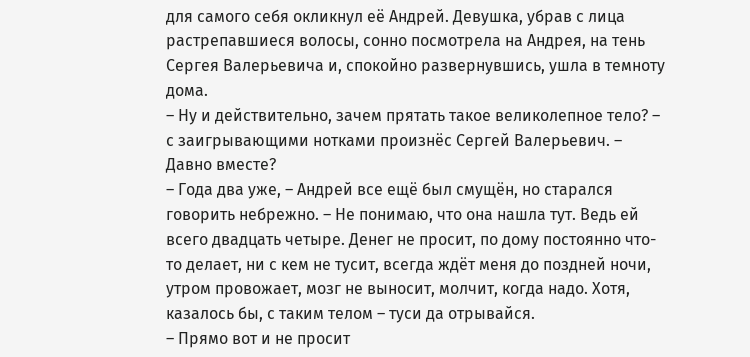для самого себя окликнул её Андрей. Девушка, убрав с лица растрепавшиеся волосы, сонно посмотрела на Андрея, на тень Сергея Валерьевича и, спокойно развернувшись, ушла в темноту дома.
– Ну и действительно, зачем прятать такое великолепное тело? – с заигрывающими нотками произнёс Сергей Валерьевич. – Давно вместе?
– Года два уже, – Андрей все ещё был смущён, но старался говорить небрежно. – Не понимаю, что она нашла тут. Ведь ей всего двадцать четыре. Денег не просит, по дому постоянно что-то делает, ни с кем не тусит, всегда ждёт меня до поздней ночи, утром провожает, мозг не выносит, молчит, когда надо. Хотя, казалось бы, с таким телом – туси да отрывайся.
– Прямо вот и не просит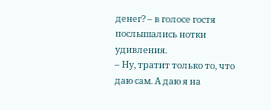денег? – в голосе гостя послышались нотки удивления.
– Ну, тратит только то, что даю сам. А даю я на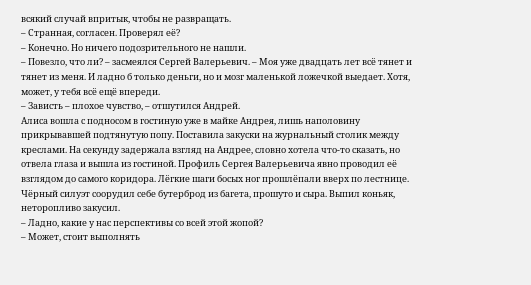всякий случай впритык, чтобы не развращать.
– Странная, согласен. Проверял её?
– Конечно. Но ничего подозрительного не нашли.
– Повезло, что ли? – засмеялся Сергей Валерьевич. – Моя уже двадцать лет всё тянет и тянет из меня. И ладно б только деньги, но и мозг маленькой ложечкой выедает. Хотя, может, у тебя всё ещё впереди.
– Зависть – плохое чувство, – отшутился Андрей.
Алиса вошла с подносом в гостиную уже в майке Андрея, лишь наполовину прикрывавшей подтянутую попу. Поставила закуски на журнальный столик между креслами. На секунду задержала взгляд на Андрее, словно хотела что-то сказать, но отвела глаза и вышла из гостиной. Профиль Сергея Валерьевича явно проводил её взглядом до самого коридора. Лёгкие шаги босых ног прошлёпали вверх по лестнице.
Чёрный силуэт соорудил себе бутерброд из багета, прошуто и сыра. Выпил коньяк, неторопливо закусил.
– Ладно, какие у нас перспективы со всей этой жопой?
– Может, стоит выполнять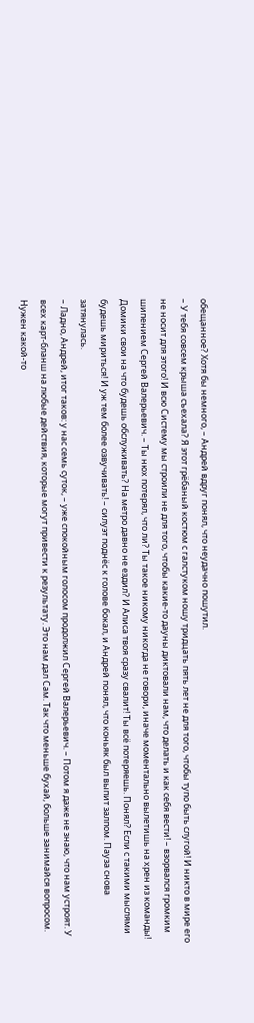обещанное? Хотя бы немного, – Андрей вдруг понял, что неудачно пошутил.
– У тебя совсем крыша съехала? Я этот грёбаный костюм с галстуком ношу тридцать пять лет не для того, чтобы тупо быть слугой! И никто в мире его не носит для этого! И всю Систему мы строили не для того, чтобы какие-то дауны диктовали нам, что делать и как себя вести! – взорвался громким шипением Сергей Валерьевич. – Ты нюх потерял, что ли? Ты такое никому никогда не говори, иначе моментально вылетишь на хрен из команды! Домики свои на что будешь обслуживать? На метро давно не ездил? И Алиса твоя сразу свалит! Ты всё потеряешь. Понял? Если с такими мыслями будешь мириться! И уж тем более озвучивать! – силуэт поднёс к голове бокал, и Андрей понял, что коньяк был выпит залпом. Пауза снова затянулась.
– Ладно, Андрей, итог таков: у нас семь суток, – уже спокойным голосом продолжил Сергей Валерьевич. – Потом я даже не знаю, что нам устроят. У всех карт-бланш на любые действия, которые могут привести к результату. Это нам дал Сам. Так что меньше бухай, больше занимайся вопросом. Нужен какой-то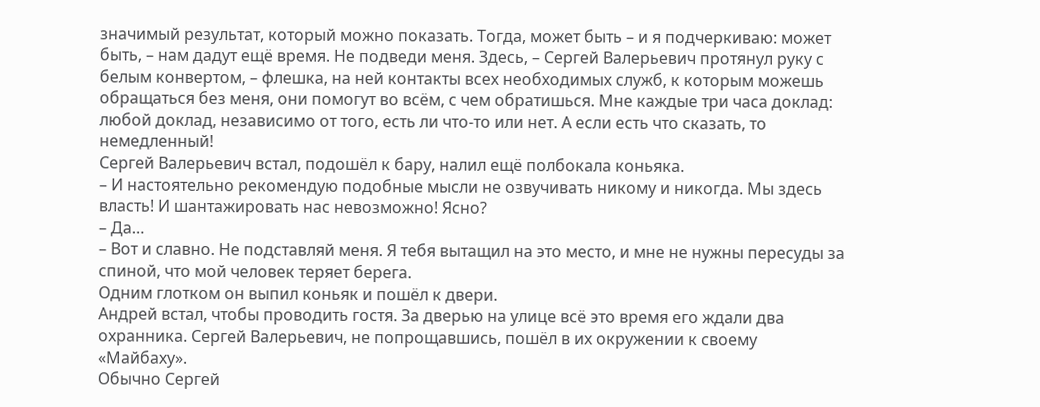значимый результат, который можно показать. Тогда, может быть – и я подчеркиваю: может быть, – нам дадут ещё время. Не подведи меня. Здесь, – Сергей Валерьевич протянул руку с белым конвертом, – флешка, на ней контакты всех необходимых служб, к которым можешь обращаться без меня, они помогут во всём, с чем обратишься. Мне каждые три часа доклад: любой доклад, независимо от того, есть ли что-то или нет. А если есть что сказать, то немедленный!
Сергей Валерьевич встал, подошёл к бару, налил ещё полбокала коньяка.
– И настоятельно рекомендую подобные мысли не озвучивать никому и никогда. Мы здесь власть! И шантажировать нас невозможно! Ясно?
– Да…
– Вот и славно. Не подставляй меня. Я тебя вытащил на это место, и мне не нужны пересуды за спиной, что мой человек теряет берега.
Одним глотком он выпил коньяк и пошёл к двери.
Андрей встал, чтобы проводить гостя. За дверью на улице всё это время его ждали два охранника. Сергей Валерьевич, не попрощавшись, пошёл в их окружении к своему «Майбаху».
Обычно Сергей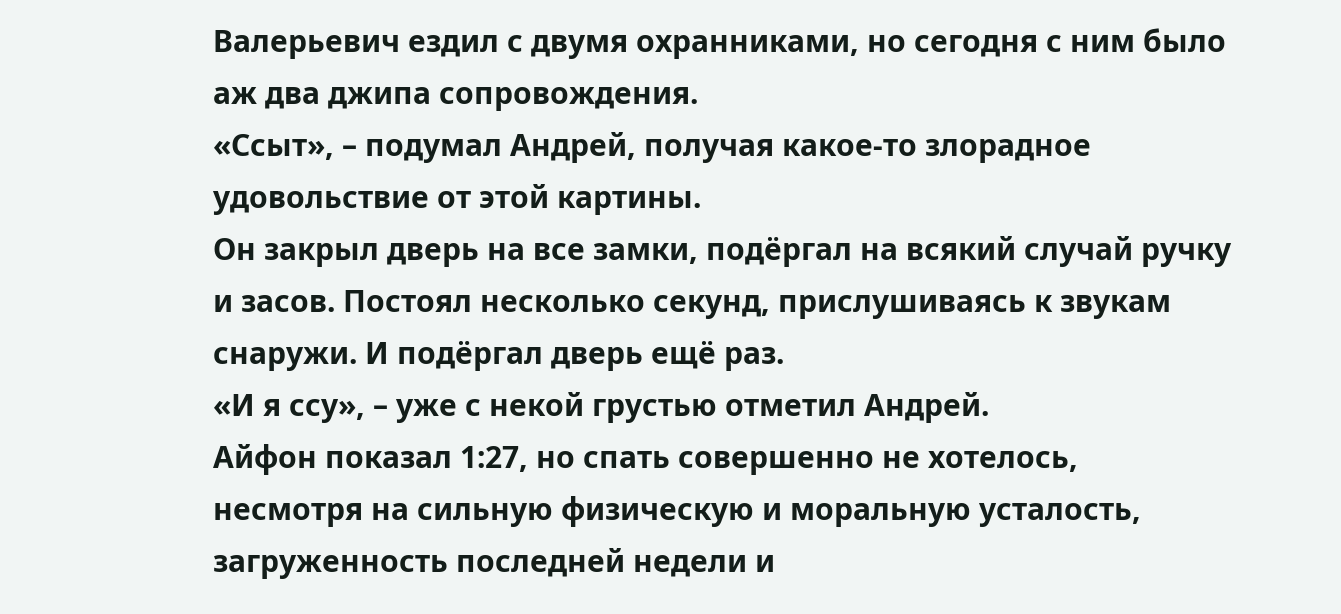Валерьевич ездил с двумя охранниками, но сегодня с ним было аж два джипа сопровождения.
«Ссыт», – подумал Андрей, получая какое-то злорадное удовольствие от этой картины.
Он закрыл дверь на все замки, подёргал на всякий случай ручку и засов. Постоял несколько секунд, прислушиваясь к звукам снаружи. И подёргал дверь ещё раз.
«И я ссу», – уже с некой грустью отметил Андрей.
Айфон показал 1:27, но спать совершенно не хотелось, несмотря на сильную физическую и моральную усталость, загруженность последней недели и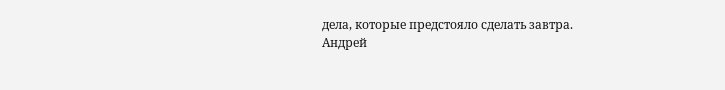дела, которые предстояло сделать завтра.
Андрей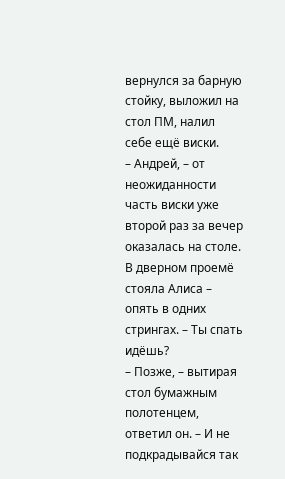вернулся за барную стойку, выложил на стол ПМ, налил себе ещё виски.
– Андрей, – от неожиданности часть виски уже второй раз за вечер оказалась на столе. В дверном проемё стояла Алиса – опять в одних стрингах. – Ты спать идёшь?
– Позже, – вытирая стол бумажным полотенцем, ответил он. – И не подкрадывайся так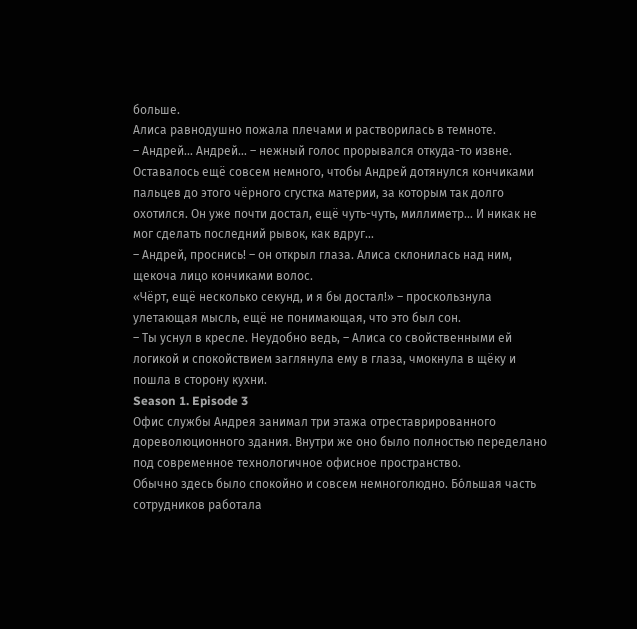больше.
Алиса равнодушно пожала плечами и растворилась в темноте.
– Андрей… Андрей… – нежный голос прорывался откуда-то извне. Оставалось ещё совсем немного, чтобы Андрей дотянулся кончиками пальцев до этого чёрного сгустка материи, за которым так долго охотился. Он уже почти достал, ещё чуть-чуть, миллиметр… И никак не мог сделать последний рывок, как вдруг…
– Андрей, проснись! – он открыл глаза. Алиса склонилась над ним, щекоча лицо кончиками волос.
«Чёрт, ещё несколько секунд, и я бы достал!» – проскользнула улетающая мысль, ещё не понимающая, что это был сон.
– Ты уснул в кресле. Неудобно ведь, – Алиса со свойственными ей логикой и спокойствием заглянула ему в глаза, чмокнула в щёку и пошла в сторону кухни.
Season 1. Episode 3
Офис службы Андрея занимал три этажа отреставрированного дореволюционного здания. Внутри же оно было полностью переделано под современное технологичное офисное пространство.
Обычно здесь было спокойно и совсем немноголюдно. Бо́льшая часть сотрудников работала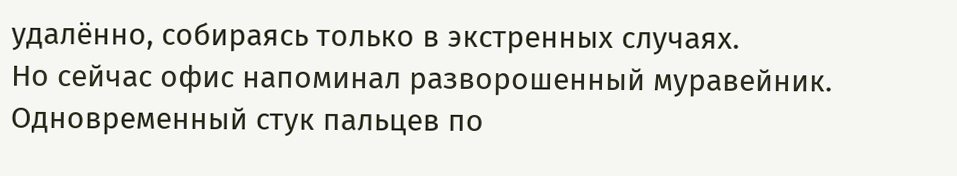удалённо, собираясь только в экстренных случаях.
Но сейчас офис напоминал разворошенный муравейник.
Одновременный стук пальцев по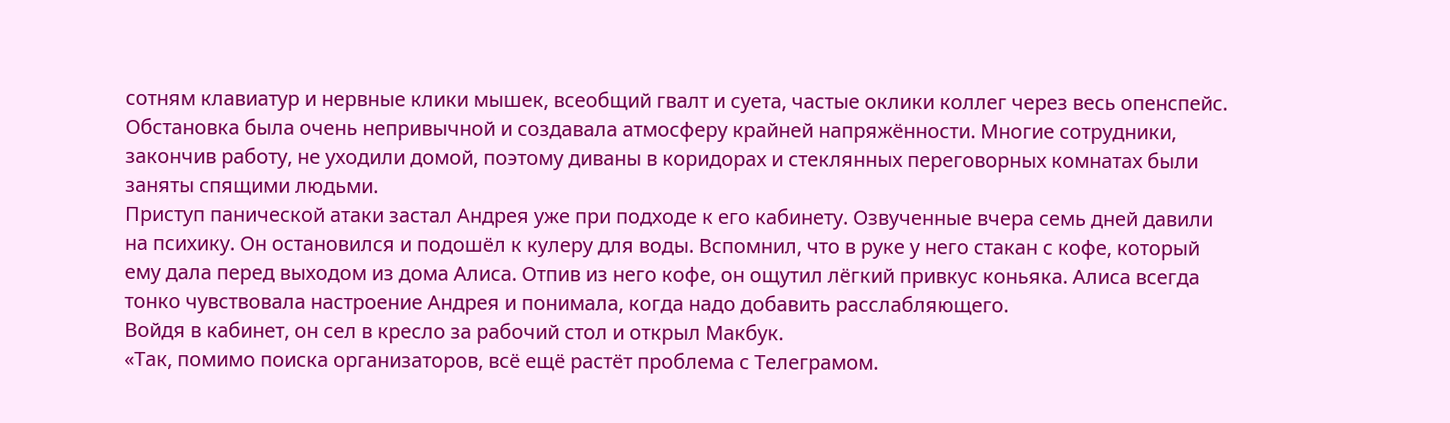сотням клавиатур и нервные клики мышек, всеобщий гвалт и суета, частые оклики коллег через весь опенспейс. Обстановка была очень непривычной и создавала атмосферу крайней напряжённости. Многие сотрудники, закончив работу, не уходили домой, поэтому диваны в коридорах и стеклянных переговорных комнатах были заняты спящими людьми.
Приступ панической атаки застал Андрея уже при подходе к его кабинету. Озвученные вчера семь дней давили на психику. Он остановился и подошёл к кулеру для воды. Вспомнил, что в руке у него стакан с кофе, который ему дала перед выходом из дома Алиса. Отпив из него кофе, он ощутил лёгкий привкус коньяка. Алиса всегда тонко чувствовала настроение Андрея и понимала, когда надо добавить расслабляющего.
Войдя в кабинет, он сел в кресло за рабочий стол и открыл Макбук.
«Так, помимо поиска организаторов, всё ещё растёт проблема с Телеграмом.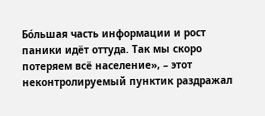Бо́льшая часть информации и рост паники идёт оттуда. Так мы скоро потеряем всё население», – этот неконтролируемый пунктик раздражал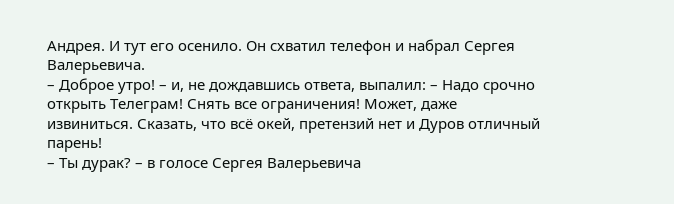Андрея. И тут его осенило. Он схватил телефон и набрал Сергея Валерьевича.
– Доброе утро! – и, не дождавшись ответа, выпалил: – Надо срочно открыть Телеграм! Снять все ограничения! Может, даже извиниться. Сказать, что всё окей, претензий нет и Дуров отличный парень!
– Ты дурак? – в голосе Сергея Валерьевича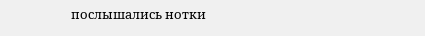послышались нотки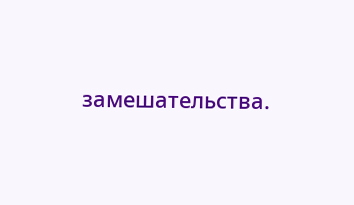замешательства.